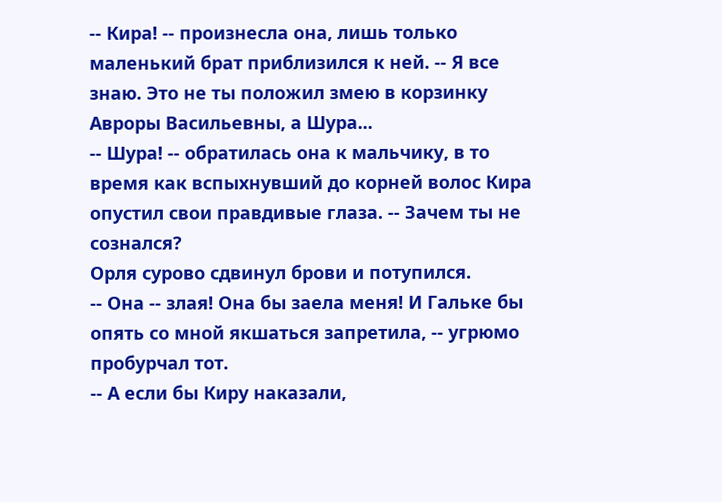-- Кира! -- произнесла она, лишь только маленький брат приблизился к ней. -- Я все знаю. Это не ты положил змею в корзинку Авроры Васильевны, а Шура...
-- Шура! -- обратилась она к мальчику, в то время как вспыхнувший до корней волос Кира опустил свои правдивые глаза. -- Зачем ты не сознался?
Орля сурово сдвинул брови и потупился.
-- Она -- злая! Она бы заела меня! И Гальке бы опять со мной якшаться запретила, -- угрюмо пробурчал тот.
-- А если бы Киру наказали,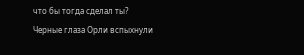что бы тогда сделал ты?
Черные глаза Орли вспыхнули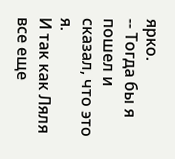ярко.
-- Тогда бы я пошел и сказал, что это я.
И так как Ляля все еще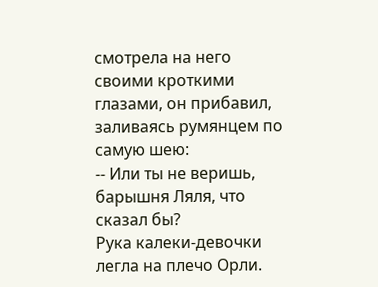смотрела на него своими кроткими глазами, он прибавил, заливаясь румянцем по самую шею:
-- Или ты не веришь, барышня Ляля, что сказал бы?
Рука калеки-девочки легла на плечо Орли.